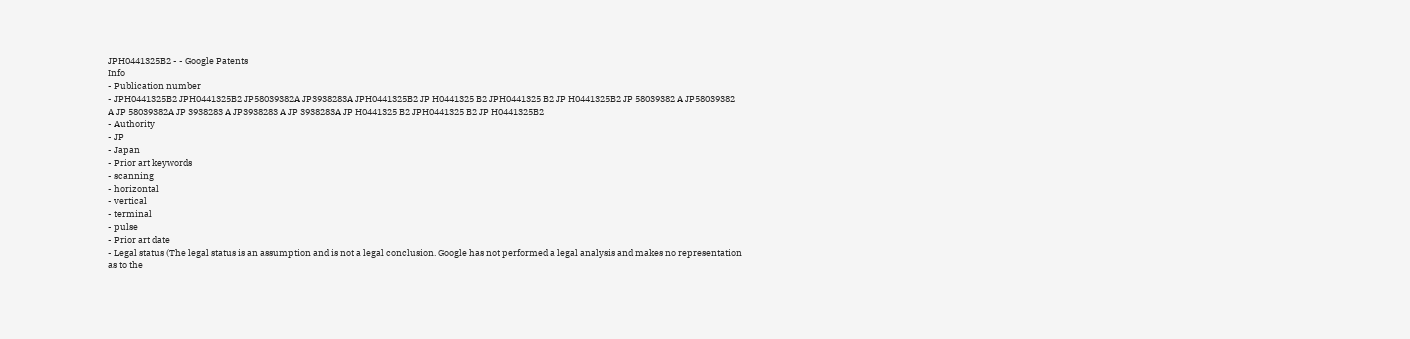JPH0441325B2 - - Google Patents
Info
- Publication number
- JPH0441325B2 JPH0441325B2 JP58039382A JP3938283A JPH0441325B2 JP H0441325 B2 JPH0441325 B2 JP H0441325B2 JP 58039382 A JP58039382 A JP 58039382A JP 3938283 A JP3938283 A JP 3938283A JP H0441325 B2 JPH0441325 B2 JP H0441325B2
- Authority
- JP
- Japan
- Prior art keywords
- scanning
- horizontal
- vertical
- terminal
- pulse
- Prior art date
- Legal status (The legal status is an assumption and is not a legal conclusion. Google has not performed a legal analysis and makes no representation as to the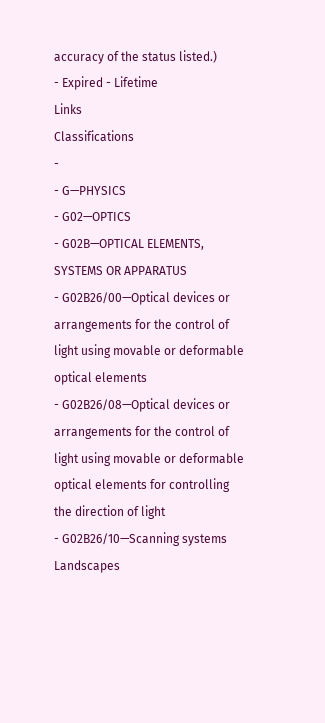accuracy of the status listed.)
- Expired - Lifetime
Links
Classifications
-
- G—PHYSICS
- G02—OPTICS
- G02B—OPTICAL ELEMENTS, SYSTEMS OR APPARATUS
- G02B26/00—Optical devices or arrangements for the control of light using movable or deformable optical elements
- G02B26/08—Optical devices or arrangements for the control of light using movable or deformable optical elements for controlling the direction of light
- G02B26/10—Scanning systems
Landscapes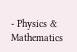- Physics & Mathematics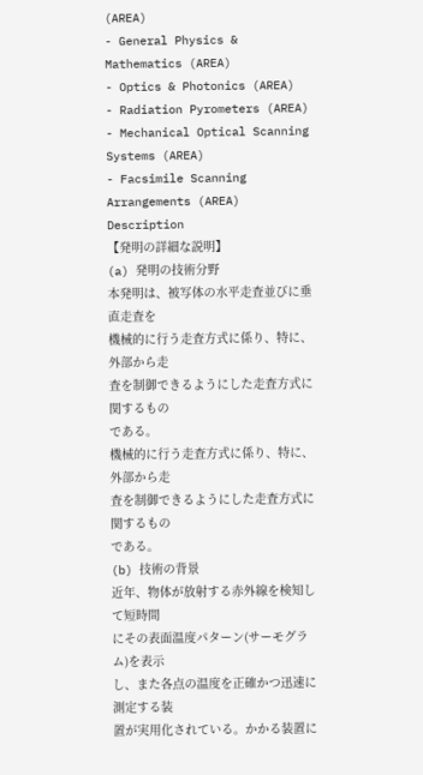(AREA)
- General Physics & Mathematics (AREA)
- Optics & Photonics (AREA)
- Radiation Pyrometers (AREA)
- Mechanical Optical Scanning Systems (AREA)
- Facsimile Scanning Arrangements (AREA)
Description
【発明の詳細な説明】
(a) 発明の技術分野
本発明は、被写体の水平走査並びに垂直走査を
機械的に行う走査方式に係り、特に、外部から走
査を制御できるようにした走査方式に関するもの
である。
機械的に行う走査方式に係り、特に、外部から走
査を制御できるようにした走査方式に関するもの
である。
(b) 技術の背景
近年、物体が放射する赤外線を検知して短時間
にその表面温度パターン(サーモグラム)を表示
し、また各点の温度を正確かつ迅速に測定する装
置が実用化されている。かかる装置に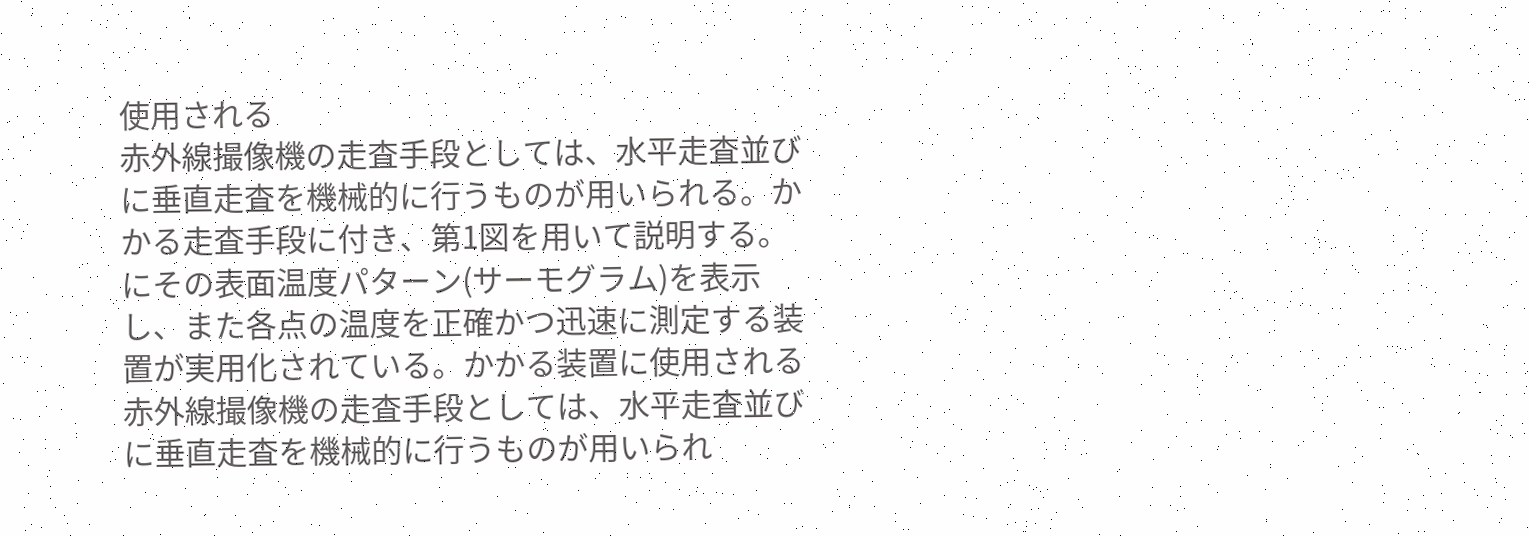使用される
赤外線撮像機の走査手段としては、水平走査並び
に垂直走査を機械的に行うものが用いられる。か
かる走査手段に付き、第1図を用いて説明する。
にその表面温度パターン(サーモグラム)を表示
し、また各点の温度を正確かつ迅速に測定する装
置が実用化されている。かかる装置に使用される
赤外線撮像機の走査手段としては、水平走査並び
に垂直走査を機械的に行うものが用いられ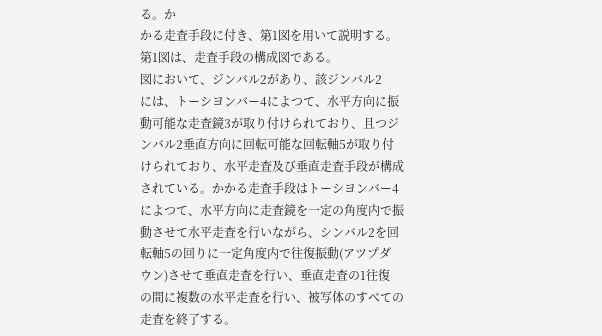る。か
かる走査手段に付き、第1図を用いて説明する。
第1図は、走査手段の構成図である。
図において、ジンバル2があり、該ジンバル2
には、トーシヨンバー4によつて、水平方向に振
動可能な走査鏡3が取り付けられており、且つジ
ンバル2垂直方向に回転可能な回転軸5が取り付
けられており、水平走査及び垂直走査手段が構成
されている。かかる走査手段はトーシヨンバー4
によつて、水平方向に走査鏡を一定の角度内で振
動させて水平走査を行いながら、シンバル2を回
転軸5の回りに一定角度内で往復振動(アツプダ
ウン)させて垂直走査を行い、垂直走査の1往復
の間に複数の水平走査を行い、被写体のすべての
走査を終了する。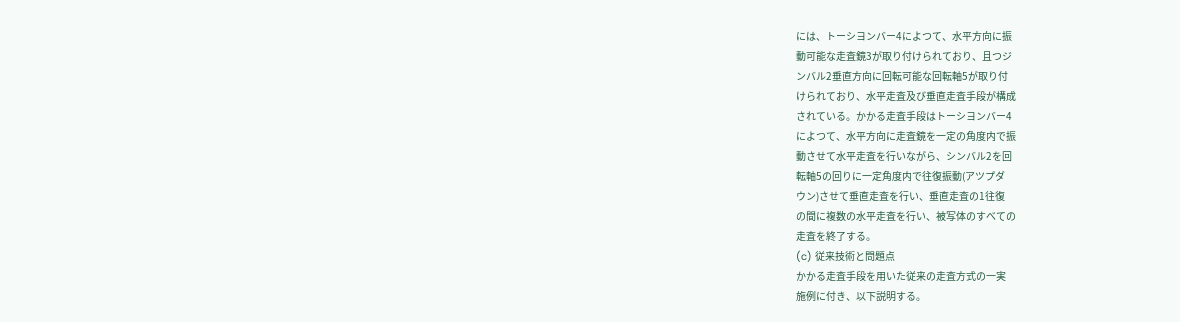には、トーシヨンバー4によつて、水平方向に振
動可能な走査鏡3が取り付けられており、且つジ
ンバル2垂直方向に回転可能な回転軸5が取り付
けられており、水平走査及び垂直走査手段が構成
されている。かかる走査手段はトーシヨンバー4
によつて、水平方向に走査鏡を一定の角度内で振
動させて水平走査を行いながら、シンバル2を回
転軸5の回りに一定角度内で往復振動(アツプダ
ウン)させて垂直走査を行い、垂直走査の1往復
の間に複数の水平走査を行い、被写体のすべての
走査を終了する。
(c) 従来技術と問題点
かかる走査手段を用いた従来の走査方式の一実
施例に付き、以下説明する。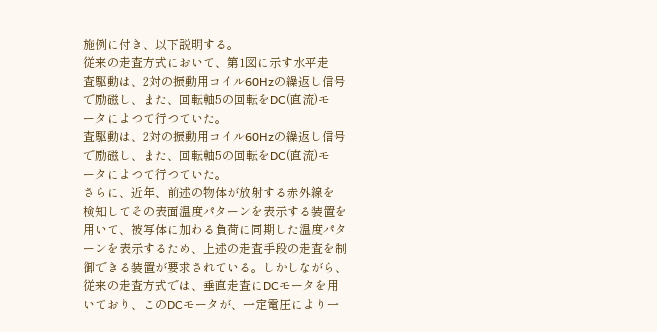施例に付き、以下説明する。
従来の走査方式において、第1図に示す水平走
査駆動は、2対の振動用コイル60Hzの繰返し信号
で励磁し、また、回転軸5の回転をDC(直流)モ
ータによつて行つていた。
査駆動は、2対の振動用コイル60Hzの繰返し信号
で励磁し、また、回転軸5の回転をDC(直流)モ
ータによつて行つていた。
さらに、近年、前述の物体が放射する赤外線を
検知してその表面温度パターンを表示する装置を
用いて、被写体に加わる負荷に同期した温度パタ
ーンを表示するため、上述の走査手段の走査を制
御できる装置が要求されている。しかしながら、
従来の走査方式では、垂直走査にDCモータを用
いており、このDCモータが、一定電圧により一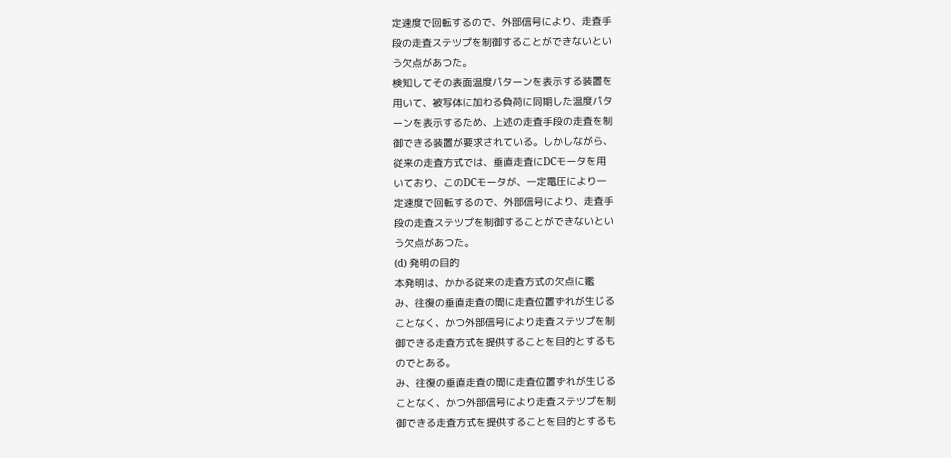定速度で回転するので、外部信号により、走査手
段の走査ステツプを制御することができないとい
う欠点があつた。
検知してその表面温度パターンを表示する装置を
用いて、被写体に加わる負荷に同期した温度パタ
ーンを表示するため、上述の走査手段の走査を制
御できる装置が要求されている。しかしながら、
従来の走査方式では、垂直走査にDCモータを用
いており、このDCモータが、一定電圧により一
定速度で回転するので、外部信号により、走査手
段の走査ステツプを制御することができないとい
う欠点があつた。
(d) 発明の目的
本発明は、かかる従来の走査方式の欠点に鑑
み、往復の垂直走査の間に走査位置ずれが生じる
ことなく、かつ外部信号により走査ステツプを制
御できる走査方式を提供することを目的とするも
のでとある。
み、往復の垂直走査の間に走査位置ずれが生じる
ことなく、かつ外部信号により走査ステツプを制
御できる走査方式を提供することを目的とするも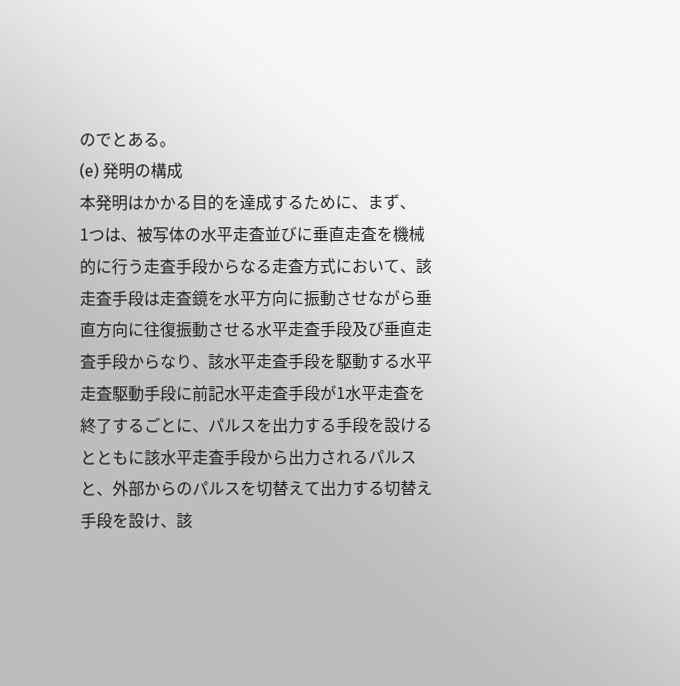のでとある。
(e) 発明の構成
本発明はかかる目的を達成するために、まず、
1つは、被写体の水平走査並びに垂直走査を機械
的に行う走査手段からなる走査方式において、該
走査手段は走査鏡を水平方向に振動させながら垂
直方向に往復振動させる水平走査手段及び垂直走
査手段からなり、該水平走査手段を駆動する水平
走査駆動手段に前記水平走査手段が1水平走査を
終了するごとに、パルスを出力する手段を設ける
とともに該水平走査手段から出力されるパルス
と、外部からのパルスを切替えて出力する切替え
手段を設け、該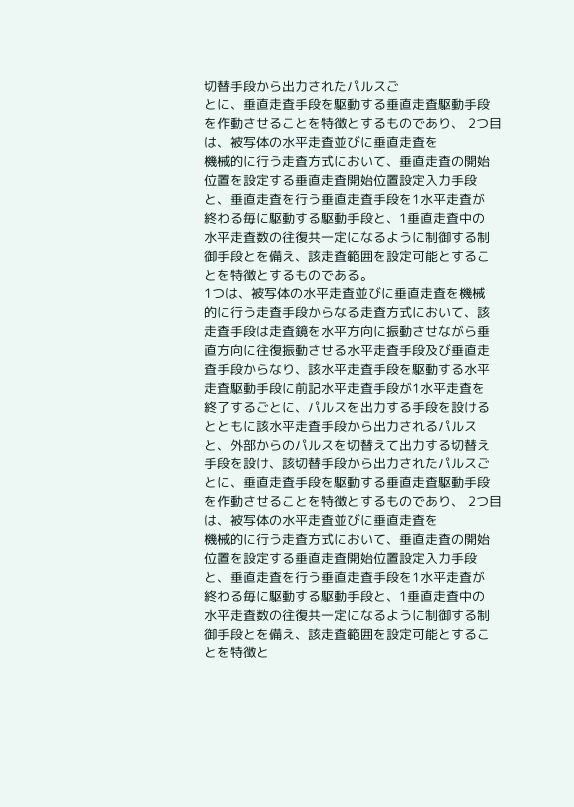切替手段から出力されたパルスご
とに、垂直走査手段を駆動する垂直走査駆動手段
を作動させることを特徴とするものであり、 2つ目は、被写体の水平走査並びに垂直走査を
機械的に行う走査方式において、垂直走査の開始
位置を設定する垂直走査開始位置設定入力手段
と、垂直走査を行う垂直走査手段を1水平走査が
終わる毎に駆動する駆動手段と、1垂直走査中の
水平走査数の往復共一定になるように制御する制
御手段とを備え、該走査範囲を設定可能とするこ
とを特徴とするものである。
1つは、被写体の水平走査並びに垂直走査を機械
的に行う走査手段からなる走査方式において、該
走査手段は走査鏡を水平方向に振動させながら垂
直方向に往復振動させる水平走査手段及び垂直走
査手段からなり、該水平走査手段を駆動する水平
走査駆動手段に前記水平走査手段が1水平走査を
終了するごとに、パルスを出力する手段を設ける
とともに該水平走査手段から出力されるパルス
と、外部からのパルスを切替えて出力する切替え
手段を設け、該切替手段から出力されたパルスご
とに、垂直走査手段を駆動する垂直走査駆動手段
を作動させることを特徴とするものであり、 2つ目は、被写体の水平走査並びに垂直走査を
機械的に行う走査方式において、垂直走査の開始
位置を設定する垂直走査開始位置設定入力手段
と、垂直走査を行う垂直走査手段を1水平走査が
終わる毎に駆動する駆動手段と、1垂直走査中の
水平走査数の往復共一定になるように制御する制
御手段とを備え、該走査範囲を設定可能とするこ
とを特徴と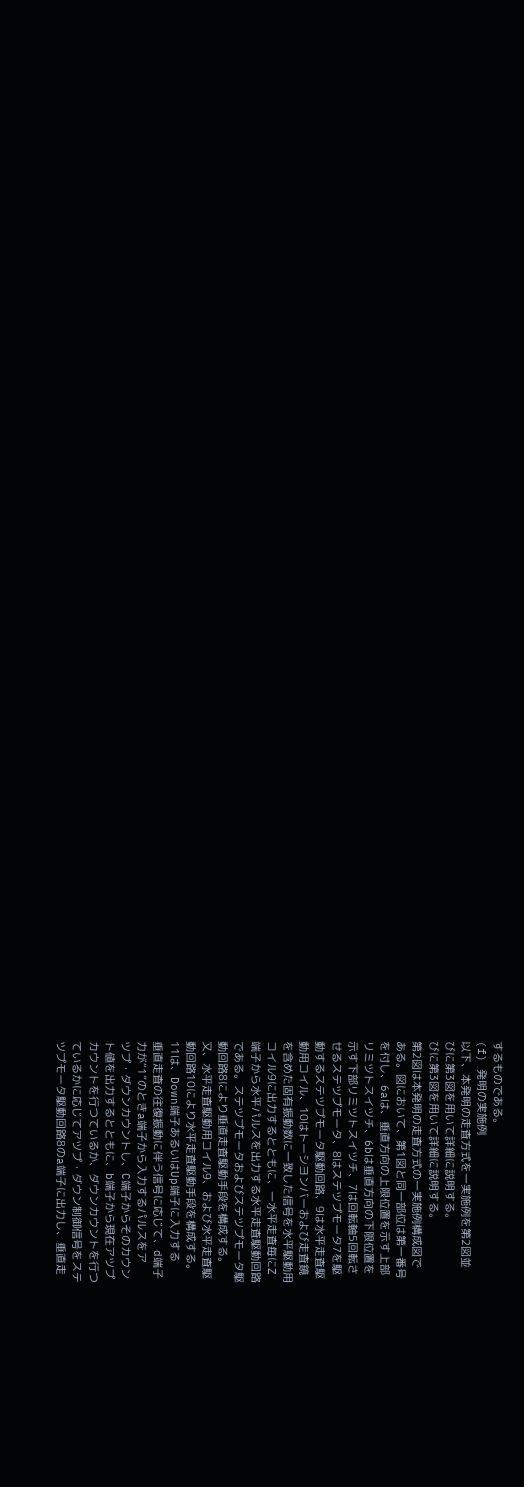するものである。
(f) 発明の実施例
以下、本発明の走査方式を一実施例を第2図並
びに第3図を用いて詳細に説明する。
びに第3図を用いて詳細に説明する。
第2図は本発明の走査方式の一実施例構成図で
ある。図において、第1図と同一部位は第一番号
を付し、6aは、垂直方向の上限位置を示す上部
リミツトスイツチ、6bは垂直方向の下限位置を
示す下部リミツトスイツチ、7は回転軸5回転さ
せるステツプモータ、8はステツプモータ7を駆
動するステツプモータ駆動回路、9は水平走査駆
動用コイル、10はトーシヨンバーおよび走査鏡
を含めた固有振動数に一致した信号を水平駆動用
コイル9に出力するとともに、一水平走査毎にZ
端子から水平パルスを出力する水平走査駆動回路
である。ステツプモータおよびステツプモータ駆
動回路8により垂直走査駆動手段を構成する。
又、水平走査駆動用コイル9、および水平走査駆
動回路10により水平走査駆動手段を構成する。
11は、Down端子あるいはUp端子に入力する
垂直走査の往復振動に伴う信号に応じて、d端子
力が“1”のときa端子から入力するパルスをア
ツプ・ダウンカウントし、C端子からそのカウン
ト値を出力するとともに、b端子から現在アツプ
カウントを行つているか、ダウンカウントを行つ
ているかに応じてアツプ・ダウン制御信号をステ
ツプモータ駆動回路8のa端子に出力し、垂直走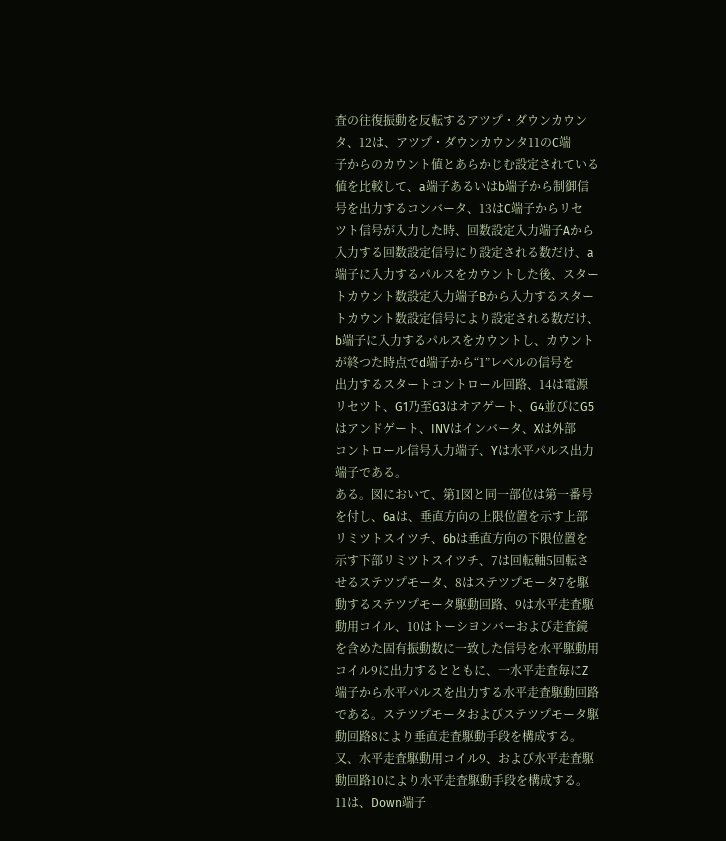査の往復振動を反転するアツプ・ダウンカウン
タ、12は、アツプ・ダウンカウンタ11のC端
子からのカウント値とあらかじむ設定されている
値を比較して、a端子あるいはb端子から制御信
号を出力するコンバータ、13はC端子からリセ
ツト信号が入力した時、回数設定入力端子Aから
入力する回数設定信号にり設定される数だけ、a
端子に入力するパルスをカウントした後、スター
トカウント数設定入力端子Bから入力するスター
トカウント数設定信号により設定される数だけ、
b端子に入力するパルスをカウントし、カウント
が終つた時点でd端子から“1”レベルの信号を
出力するスタートコントロール回路、14は電源
リセツト、G1乃至G3はオアゲート、G4並びにG5
はアンドゲート、INVはインバータ、Xは外部
コントロール信号入力端子、Yは水平パルス出力
端子である。
ある。図において、第1図と同一部位は第一番号
を付し、6aは、垂直方向の上限位置を示す上部
リミツトスイツチ、6bは垂直方向の下限位置を
示す下部リミツトスイツチ、7は回転軸5回転さ
せるステツプモータ、8はステツプモータ7を駆
動するステツプモータ駆動回路、9は水平走査駆
動用コイル、10はトーシヨンバーおよび走査鏡
を含めた固有振動数に一致した信号を水平駆動用
コイル9に出力するとともに、一水平走査毎にZ
端子から水平パルスを出力する水平走査駆動回路
である。ステツプモータおよびステツプモータ駆
動回路8により垂直走査駆動手段を構成する。
又、水平走査駆動用コイル9、および水平走査駆
動回路10により水平走査駆動手段を構成する。
11は、Down端子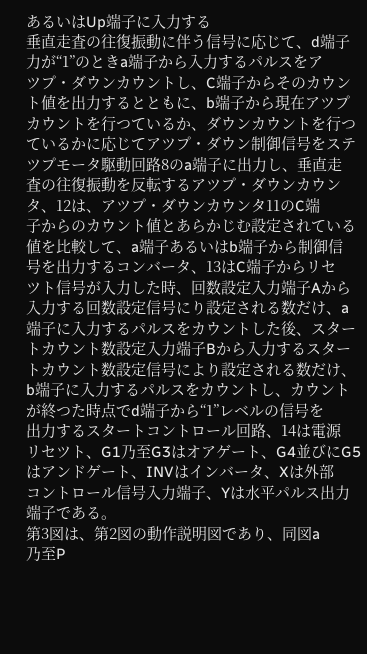あるいはUp端子に入力する
垂直走査の往復振動に伴う信号に応じて、d端子
力が“1”のときa端子から入力するパルスをア
ツプ・ダウンカウントし、C端子からそのカウン
ト値を出力するとともに、b端子から現在アツプ
カウントを行つているか、ダウンカウントを行つ
ているかに応じてアツプ・ダウン制御信号をステ
ツプモータ駆動回路8のa端子に出力し、垂直走
査の往復振動を反転するアツプ・ダウンカウン
タ、12は、アツプ・ダウンカウンタ11のC端
子からのカウント値とあらかじむ設定されている
値を比較して、a端子あるいはb端子から制御信
号を出力するコンバータ、13はC端子からリセ
ツト信号が入力した時、回数設定入力端子Aから
入力する回数設定信号にり設定される数だけ、a
端子に入力するパルスをカウントした後、スター
トカウント数設定入力端子Bから入力するスター
トカウント数設定信号により設定される数だけ、
b端子に入力するパルスをカウントし、カウント
が終つた時点でd端子から“1”レベルの信号を
出力するスタートコントロール回路、14は電源
リセツト、G1乃至G3はオアゲート、G4並びにG5
はアンドゲート、INVはインバータ、Xは外部
コントロール信号入力端子、Yは水平パルス出力
端子である。
第3図は、第2図の動作説明図であり、同図a
乃至P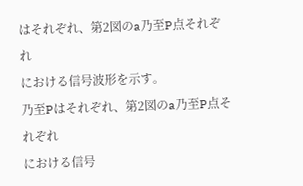はそれぞれ、第2図のa乃至P点それぞれ
における信号波形を示す。
乃至Pはそれぞれ、第2図のa乃至P点それぞれ
における信号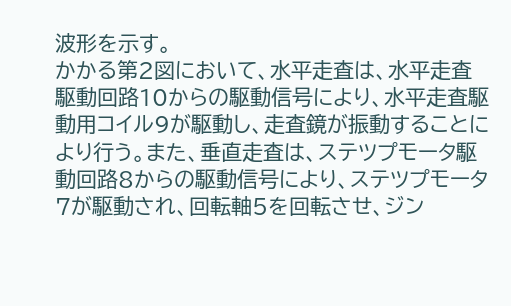波形を示す。
かかる第2図において、水平走査は、水平走査
駆動回路10からの駆動信号により、水平走査駆
動用コイル9が駆動し、走査鏡が振動することに
より行う。また、垂直走査は、ステツプモータ駆
動回路8からの駆動信号により、ステツプモータ
7が駆動され、回転軸5を回転させ、ジン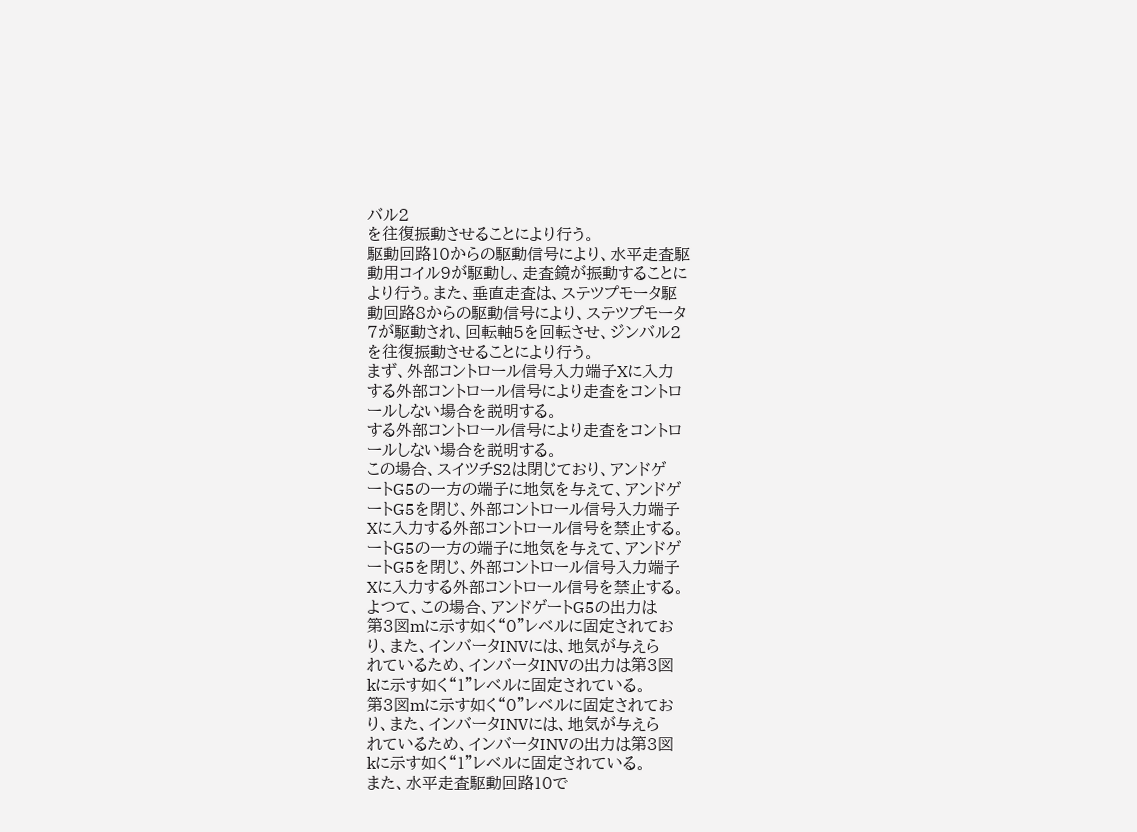バル2
を往復振動させることにより行う。
駆動回路10からの駆動信号により、水平走査駆
動用コイル9が駆動し、走査鏡が振動することに
より行う。また、垂直走査は、ステツプモータ駆
動回路8からの駆動信号により、ステツプモータ
7が駆動され、回転軸5を回転させ、ジンバル2
を往復振動させることにより行う。
まず、外部コントロール信号入力端子Xに入力
する外部コントロール信号により走査をコントロ
ールしない場合を説明する。
する外部コントロール信号により走査をコントロ
ールしない場合を説明する。
この場合、スイツチS2は閉じており、アンドゲ
ートG5の一方の端子に地気を与えて、アンドゲ
ートG5を閉じ、外部コントロール信号入力端子
Xに入力する外部コントロール信号を禁止する。
ートG5の一方の端子に地気を与えて、アンドゲ
ートG5を閉じ、外部コントロール信号入力端子
Xに入力する外部コントロール信号を禁止する。
よつて、この場合、アンドゲートG5の出力は
第3図mに示す如く“0”レベルに固定されてお
り、また、インバータINVには、地気が与えら
れているため、インバータINVの出力は第3図
kに示す如く“1”レベルに固定されている。
第3図mに示す如く“0”レベルに固定されてお
り、また、インバータINVには、地気が与えら
れているため、インバータINVの出力は第3図
kに示す如く“1”レベルに固定されている。
また、水平走査駆動回路10で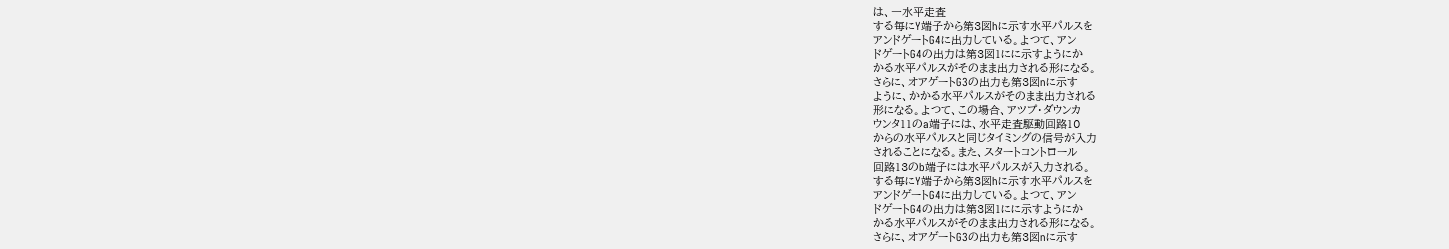は、一水平走査
する毎にY端子から第3図hに示す水平パルスを
アンドゲートG4に出力している。よつて、アン
ドゲートG4の出力は第3図1にに示すようにか
かる水平パルスがそのまま出力される形になる。
さらに、オアゲートG3の出力も第3図nに示す
ように、かかる水平パルスがそのまま出力される
形になる。よつて、この場合、アツプ・ダウンカ
ウンタ11のa端子には、水平走査駆動回路10
からの水平パルスと同じタイミングの信号が入力
されることになる。また、スタートコントロール
回路13のb端子には水平パルスが入力される。
する毎にY端子から第3図hに示す水平パルスを
アンドゲートG4に出力している。よつて、アン
ドゲートG4の出力は第3図1にに示すようにか
かる水平パルスがそのまま出力される形になる。
さらに、オアゲートG3の出力も第3図nに示す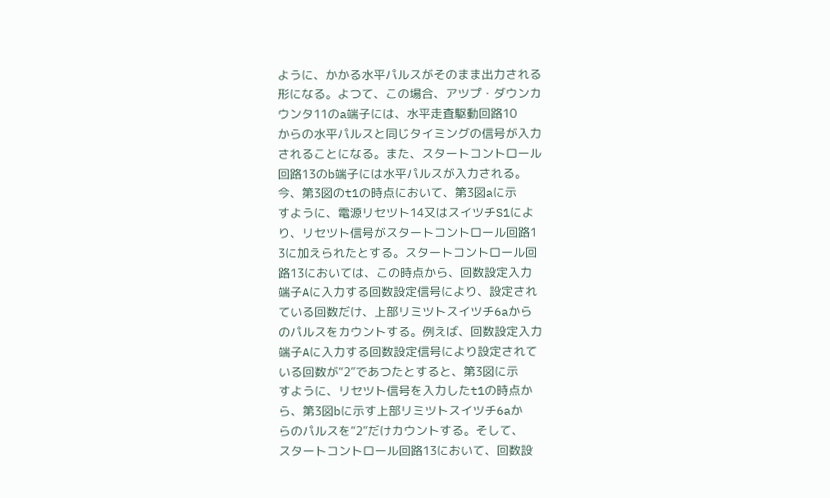ように、かかる水平パルスがそのまま出力される
形になる。よつて、この場合、アツプ・ダウンカ
ウンタ11のa端子には、水平走査駆動回路10
からの水平パルスと同じタイミングの信号が入力
されることになる。また、スタートコントロール
回路13のb端子には水平パルスが入力される。
今、第3図のt1の時点において、第3図aに示
すように、電源リセツト14又はスイツチS1によ
り、リセツト信号がスタートコントロール回路1
3に加えられたとする。スタートコントロール回
路13においては、この時点から、回数設定入力
端子Aに入力する回数設定信号により、設定され
ている回数だけ、上部リミツトスイツチ6aから
のパルスをカウントする。例えば、回数設定入力
端子Aに入力する回数設定信号により設定されて
いる回数が“2”であつたとすると、第3図に示
すように、リセツト信号を入力したt1の時点か
ら、第3図bに示す上部リミツトスイツチ6aか
らのパルスを“2”だけカウントする。そして、
スタートコントロール回路13において、回数設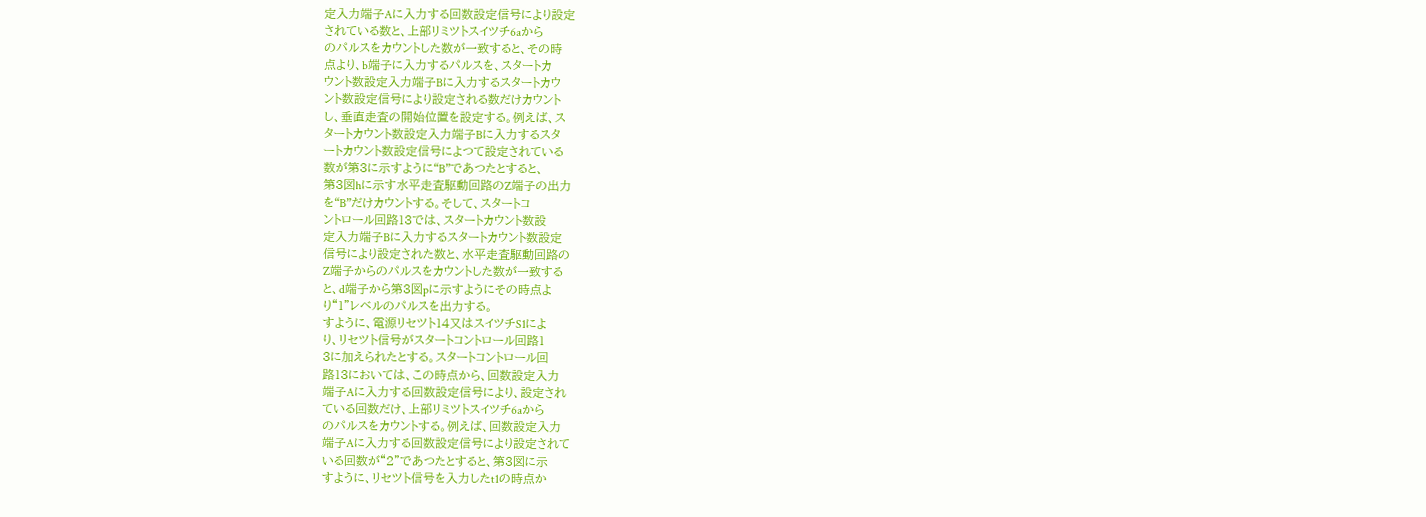定入力端子Aに入力する回数設定信号により設定
されている数と、上部リミツトスイツチ6aから
のパルスをカウントした数が一致すると、その時
点より、b端子に入力するパルスを、スタートカ
ウント数設定入力端子Bに入力するスタートカウ
ント数設定信号により設定される数だけカウント
し、垂直走査の開始位置を設定する。例えば、ス
タートカウント数設定入力端子Bに入力するスタ
ートカウント数設定信号によつて設定されている
数が第3に示すように“B”であつたとすると、
第3図hに示す水平走査駆動回路のZ端子の出力
を“B”だけカウントする。そして、スタートコ
ントロール回路13では、スタートカウント数設
定入力端子Bに入力するスタートカウント数設定
信号により設定された数と、水平走査駆動回路の
Z端子からのパルスをカウントした数が一致する
と、d端子から第3図pに示すようにその時点よ
り“1”レベルのパルスを出力する。
すように、電源リセツト14又はスイツチS1によ
り、リセツト信号がスタートコントロール回路1
3に加えられたとする。スタートコントロール回
路13においては、この時点から、回数設定入力
端子Aに入力する回数設定信号により、設定され
ている回数だけ、上部リミツトスイツチ6aから
のパルスをカウントする。例えば、回数設定入力
端子Aに入力する回数設定信号により設定されて
いる回数が“2”であつたとすると、第3図に示
すように、リセツト信号を入力したt1の時点か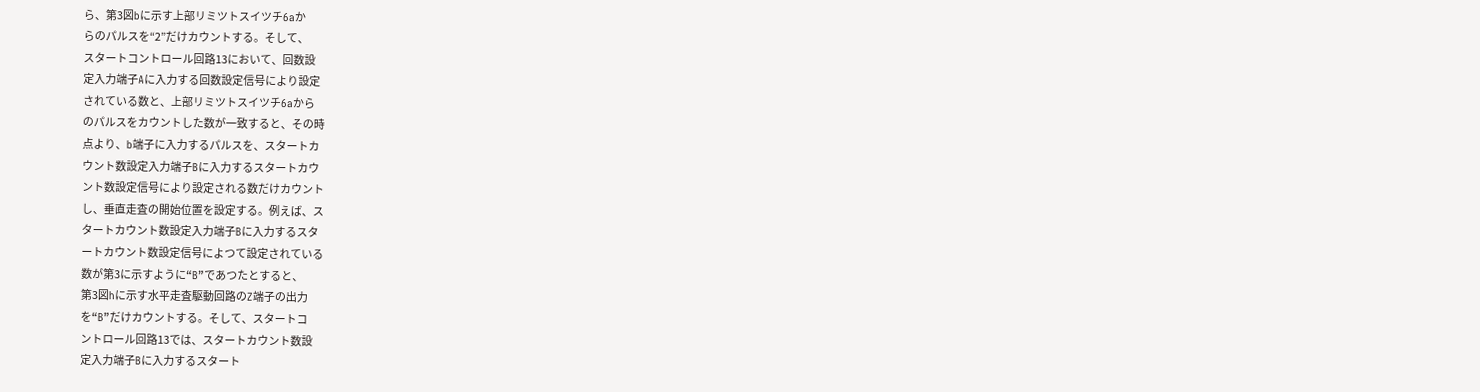ら、第3図bに示す上部リミツトスイツチ6aか
らのパルスを“2”だけカウントする。そして、
スタートコントロール回路13において、回数設
定入力端子Aに入力する回数設定信号により設定
されている数と、上部リミツトスイツチ6aから
のパルスをカウントした数が一致すると、その時
点より、b端子に入力するパルスを、スタートカ
ウント数設定入力端子Bに入力するスタートカウ
ント数設定信号により設定される数だけカウント
し、垂直走査の開始位置を設定する。例えば、ス
タートカウント数設定入力端子Bに入力するスタ
ートカウント数設定信号によつて設定されている
数が第3に示すように“B”であつたとすると、
第3図hに示す水平走査駆動回路のZ端子の出力
を“B”だけカウントする。そして、スタートコ
ントロール回路13では、スタートカウント数設
定入力端子Bに入力するスタート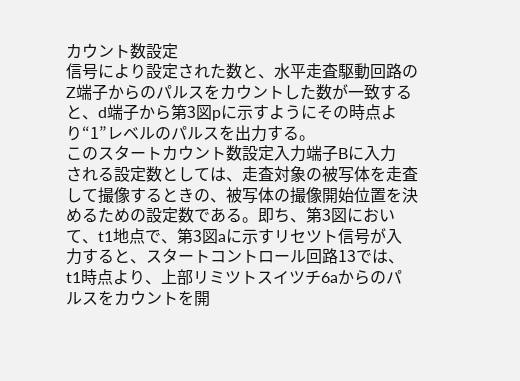カウント数設定
信号により設定された数と、水平走査駆動回路の
Z端子からのパルスをカウントした数が一致する
と、d端子から第3図pに示すようにその時点よ
り“1”レベルのパルスを出力する。
このスタートカウント数設定入力端子Bに入力
される設定数としては、走査対象の被写体を走査
して撮像するときの、被写体の撮像開始位置を決
めるための設定数である。即ち、第3図におい
て、t1地点で、第3図aに示すリセツト信号が入
力すると、スタートコントロール回路13では、
t1時点より、上部リミツトスイツチ6aからのパ
ルスをカウントを開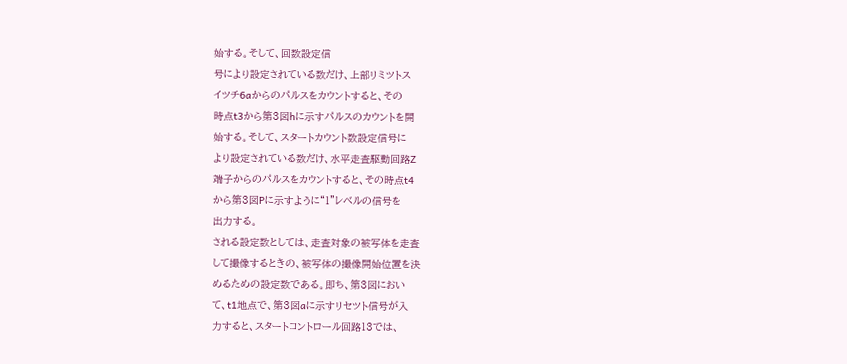始する。そして、回数設定信
号により設定されている数だけ、上部リミツトス
イツチ6aからのパルスをカウントすると、その
時点t3から第3図hに示すパルスのカウントを開
始する。そして、スタートカウント数設定信号に
より設定されている数だけ、水平走査駆動回路Z
端子からのパルスをカウントすると、その時点t4
から第3図Pに示すように“1”レベルの信号を
出力する。
される設定数としては、走査対象の被写体を走査
して撮像するときの、被写体の撮像開始位置を決
めるための設定数である。即ち、第3図におい
て、t1地点で、第3図aに示すリセツト信号が入
力すると、スタートコントロール回路13では、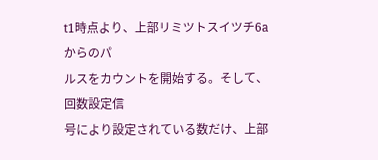t1時点より、上部リミツトスイツチ6aからのパ
ルスをカウントを開始する。そして、回数設定信
号により設定されている数だけ、上部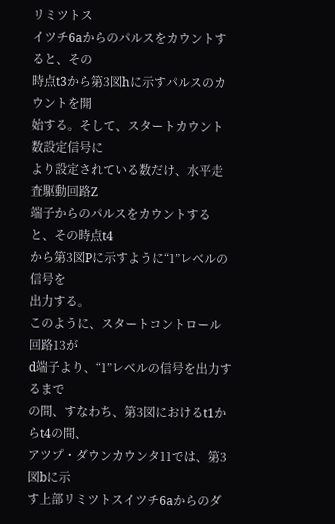リミツトス
イツチ6aからのパルスをカウントすると、その
時点t3から第3図hに示すパルスのカウントを開
始する。そして、スタートカウント数設定信号に
より設定されている数だけ、水平走査駆動回路Z
端子からのパルスをカウントすると、その時点t4
から第3図Pに示すように“1”レベルの信号を
出力する。
このように、スタートコントロール回路13が
d端子より、“1”レベルの信号を出力するまで
の間、すなわち、第3図におけるt1からt4の間、
アツプ・ダウンカウンタ11では、第3図bに示
す上部リミツトスイツチ6aからのダ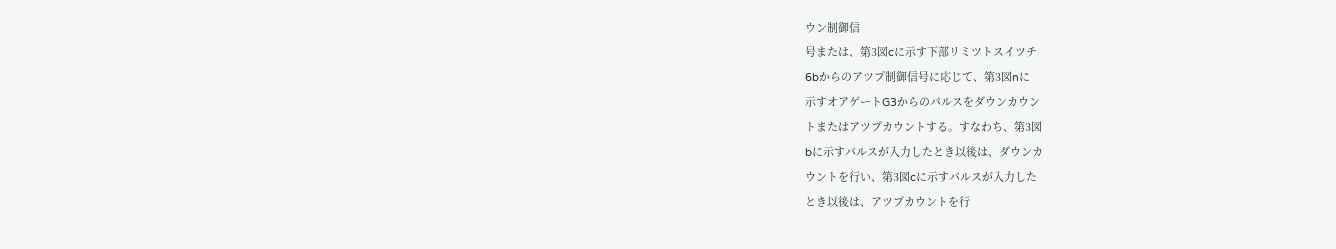ウン制御信
号または、第3図cに示す下部リミツトスイツチ
6bからのアツプ制御信号に応じて、第3図nに
示すオアゲートG3からのパルスをダウンカウン
トまたはアツプカウントする。すなわち、第3図
bに示すパルスが入力したとき以後は、ダウンカ
ウントを行い、第3図cに示すパルスが入力した
とき以後は、アツプカウントを行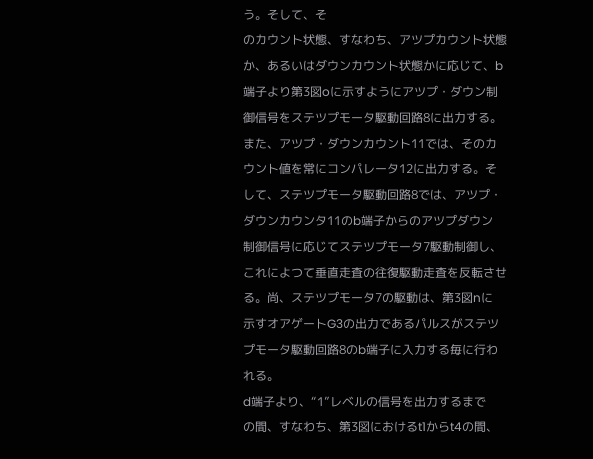う。そして、そ
のカウント状態、すなわち、アツプカウント状態
か、あるいはダウンカウント状態かに応じて、b
端子より第3図oに示すようにアツプ・ダウン制
御信号をステツプモータ駆動回路8に出力する。
また、アツプ・ダウンカウント11では、そのカ
ウント値を常にコンパレータ12に出力する。そ
して、ステツプモータ駆動回路8では、アツプ・
ダウンカウンタ11のb端子からのアツプダウン
制御信号に応じてステツプモータ7駆動制御し、
これによつて垂直走査の往復駆動走査を反転させ
る。尚、ステツプモータ7の駆動は、第3図nに
示すオアゲートG3の出力であるパルスがステツ
プモータ駆動回路8のb端子に入力する毎に行わ
れる。
d端子より、“1”レベルの信号を出力するまで
の間、すなわち、第3図におけるt1からt4の間、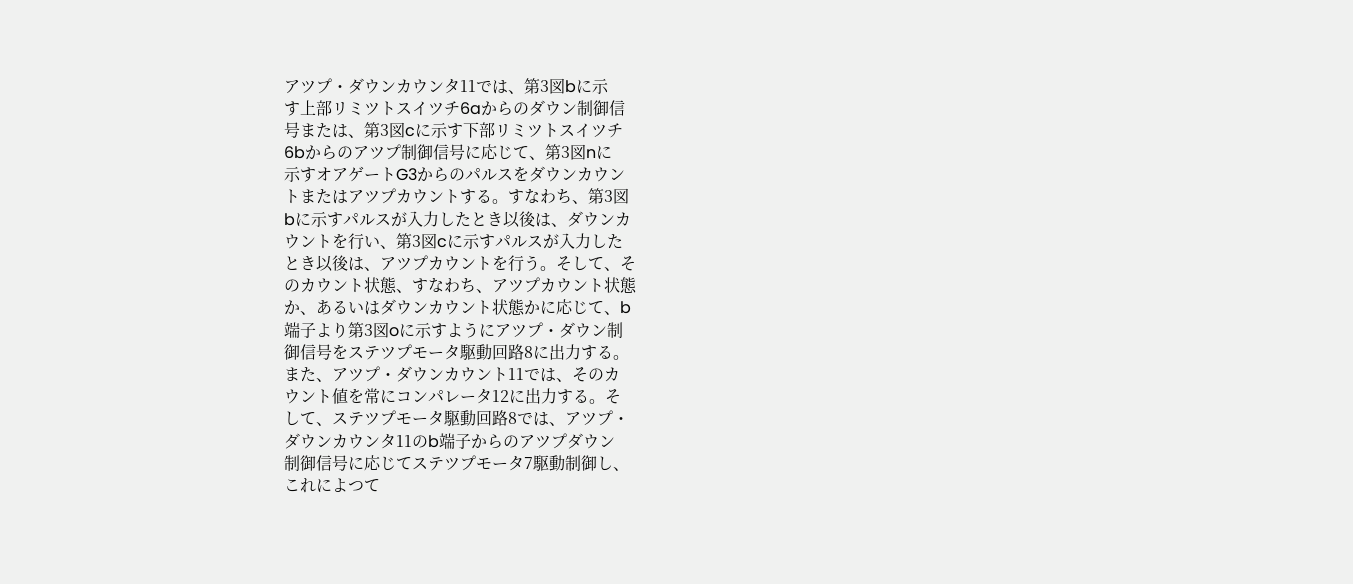アツプ・ダウンカウンタ11では、第3図bに示
す上部リミツトスイツチ6aからのダウン制御信
号または、第3図cに示す下部リミツトスイツチ
6bからのアツプ制御信号に応じて、第3図nに
示すオアゲートG3からのパルスをダウンカウン
トまたはアツプカウントする。すなわち、第3図
bに示すパルスが入力したとき以後は、ダウンカ
ウントを行い、第3図cに示すパルスが入力した
とき以後は、アツプカウントを行う。そして、そ
のカウント状態、すなわち、アツプカウント状態
か、あるいはダウンカウント状態かに応じて、b
端子より第3図oに示すようにアツプ・ダウン制
御信号をステツプモータ駆動回路8に出力する。
また、アツプ・ダウンカウント11では、そのカ
ウント値を常にコンパレータ12に出力する。そ
して、ステツプモータ駆動回路8では、アツプ・
ダウンカウンタ11のb端子からのアツプダウン
制御信号に応じてステツプモータ7駆動制御し、
これによつて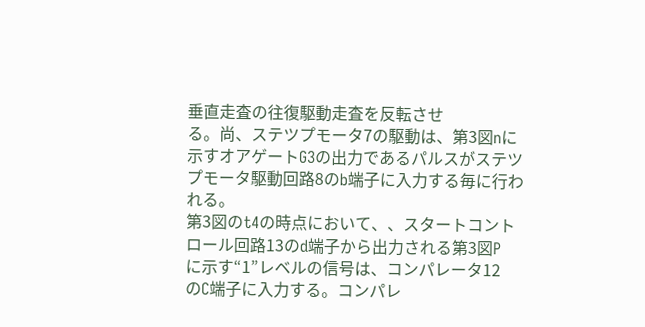垂直走査の往復駆動走査を反転させ
る。尚、ステツプモータ7の駆動は、第3図nに
示すオアゲートG3の出力であるパルスがステツ
プモータ駆動回路8のb端子に入力する毎に行わ
れる。
第3図のt4の時点において、、スタートコント
ロール回路13のd端子から出力される第3図P
に示す“1”レベルの信号は、コンパレータ12
のC端子に入力する。コンパレ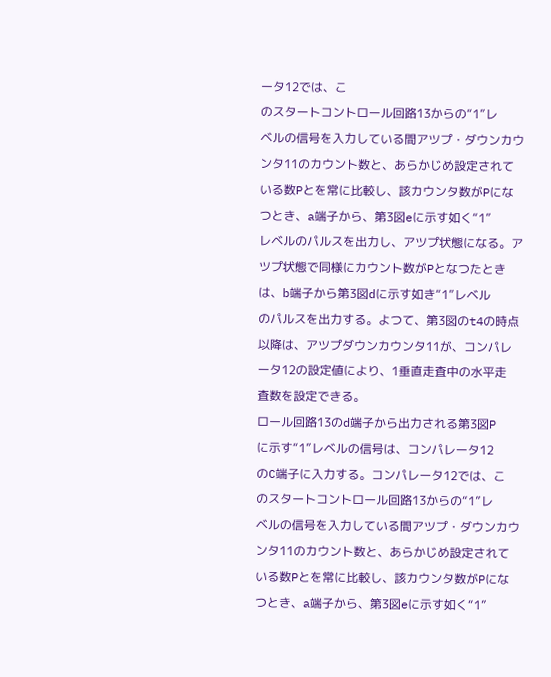ータ12では、こ
のスタートコントロール回路13からの“1”レ
ベルの信号を入力している間アツプ・ダウンカウ
ンタ11のカウント数と、あらかじめ設定されて
いる数Pとを常に比較し、該カウンタ数がPにな
つとき、a端子から、第3図eに示す如く“1”
レベルのパルスを出力し、アツプ状態になる。ア
ツプ状態で同様にカウント数がPとなつたとき
は、b端子から第3図dに示す如き“1”レベル
のパルスを出力する。よつて、第3図のt4の時点
以降は、アツプダウンカウンタ11が、コンパレ
ータ12の設定値により、1垂直走査中の水平走
査数を設定できる。
ロール回路13のd端子から出力される第3図P
に示す“1”レベルの信号は、コンパレータ12
のC端子に入力する。コンパレータ12では、こ
のスタートコントロール回路13からの“1”レ
ベルの信号を入力している間アツプ・ダウンカウ
ンタ11のカウント数と、あらかじめ設定されて
いる数Pとを常に比較し、該カウンタ数がPにな
つとき、a端子から、第3図eに示す如く“1”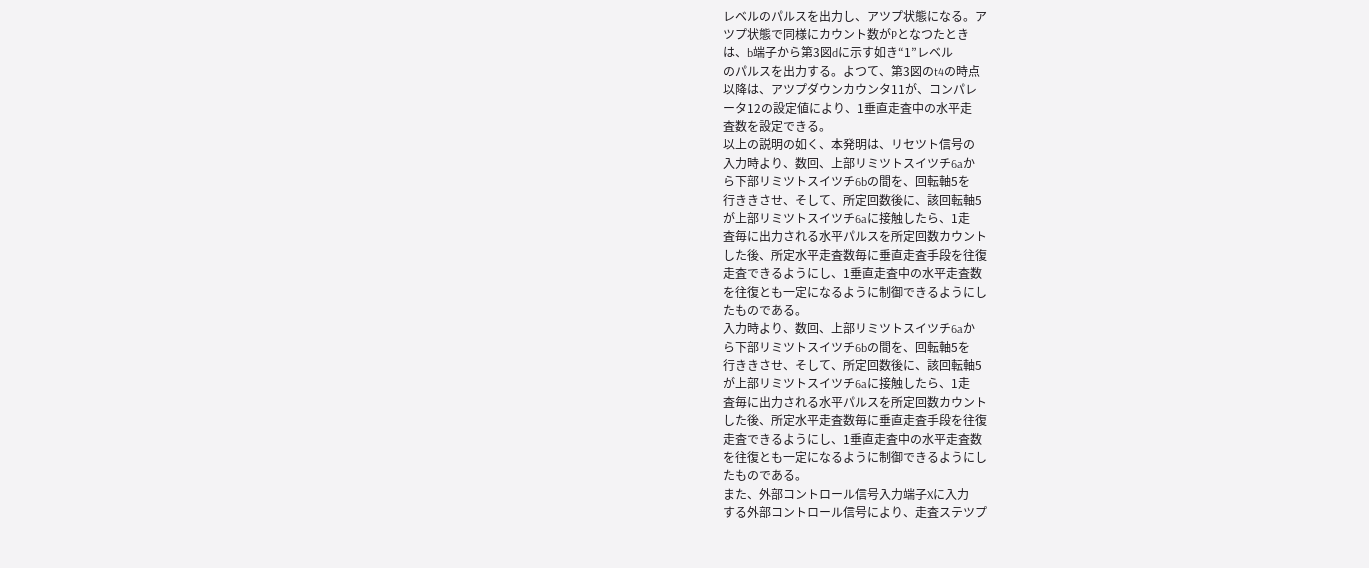レベルのパルスを出力し、アツプ状態になる。ア
ツプ状態で同様にカウント数がPとなつたとき
は、b端子から第3図dに示す如き“1”レベル
のパルスを出力する。よつて、第3図のt4の時点
以降は、アツプダウンカウンタ11が、コンパレ
ータ12の設定値により、1垂直走査中の水平走
査数を設定できる。
以上の説明の如く、本発明は、リセツト信号の
入力時より、数回、上部リミツトスイツチ6aか
ら下部リミツトスイツチ6bの間を、回転軸5を
行ききさせ、そして、所定回数後に、該回転軸5
が上部リミツトスイツチ6aに接触したら、1走
査毎に出力される水平パルスを所定回数カウント
した後、所定水平走査数毎に垂直走査手段を往復
走査できるようにし、1垂直走査中の水平走査数
を往復とも一定になるように制御できるようにし
たものである。
入力時より、数回、上部リミツトスイツチ6aか
ら下部リミツトスイツチ6bの間を、回転軸5を
行ききさせ、そして、所定回数後に、該回転軸5
が上部リミツトスイツチ6aに接触したら、1走
査毎に出力される水平パルスを所定回数カウント
した後、所定水平走査数毎に垂直走査手段を往復
走査できるようにし、1垂直走査中の水平走査数
を往復とも一定になるように制御できるようにし
たものである。
また、外部コントロール信号入力端子Xに入力
する外部コントロール信号により、走査ステツプ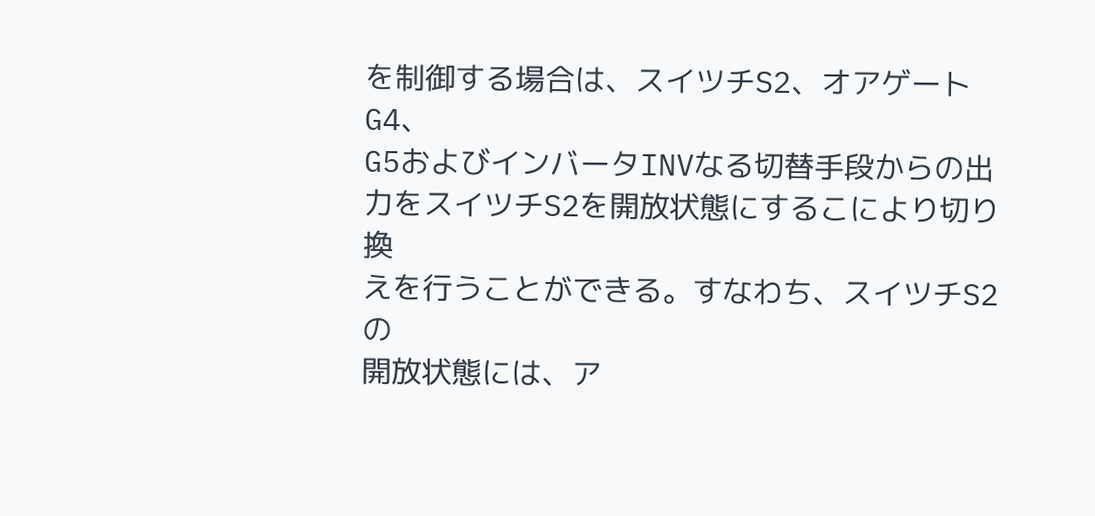を制御する場合は、スイツチS2、オアゲートG4、
G5およびインバータINVなる切替手段からの出
力をスイツチS2を開放状態にするこにより切り換
えを行うことができる。すなわち、スイツチS2の
開放状態には、ア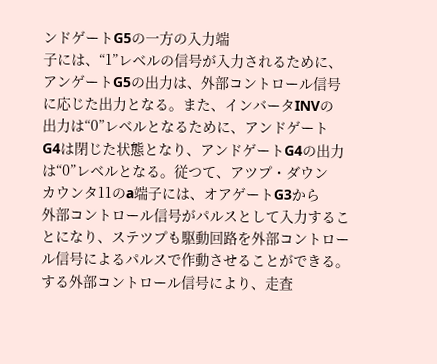ンドゲートG5の一方の入力端
子には、“1”レベルの信号が入力されるために、
アンゲートG5の出力は、外部コントロール信号
に応じた出力となる。また、インバータINVの
出力は“0”レベルとなるために、アンドゲート
G4は閉じた状態となり、アンドゲートG4の出力
は“0”レベルとなる。従つて、アツプ・ダウン
カウンタ11のa端子には、オアゲートG3から
外部コントロール信号がパルスとして入力するこ
とになり、ステツプも駆動回路を外部コントロー
ル信号によるパルスで作動させることができる。
する外部コントロール信号により、走査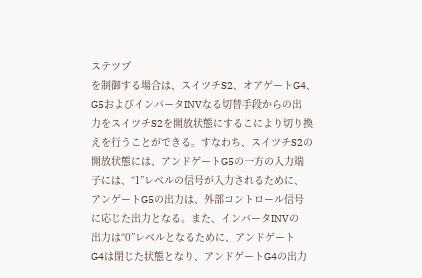ステツプ
を制御する場合は、スイツチS2、オアゲートG4、
G5およびインバータINVなる切替手段からの出
力をスイツチS2を開放状態にするこにより切り換
えを行うことができる。すなわち、スイツチS2の
開放状態には、アンドゲートG5の一方の入力端
子には、“1”レベルの信号が入力されるために、
アンゲートG5の出力は、外部コントロール信号
に応じた出力となる。また、インバータINVの
出力は“0”レベルとなるために、アンドゲート
G4は閉じた状態となり、アンドゲートG4の出力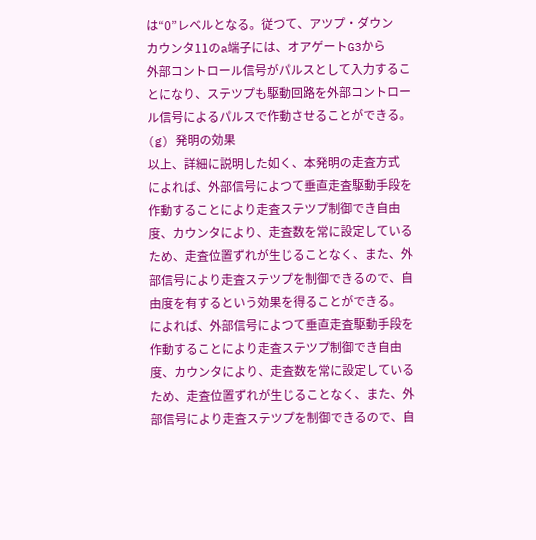は“0”レベルとなる。従つて、アツプ・ダウン
カウンタ11のa端子には、オアゲートG3から
外部コントロール信号がパルスとして入力するこ
とになり、ステツプも駆動回路を外部コントロー
ル信号によるパルスで作動させることができる。
(g) 発明の効果
以上、詳細に説明した如く、本発明の走査方式
によれば、外部信号によつて垂直走査駆動手段を
作動することにより走査ステツプ制御でき自由
度、カウンタにより、走査数を常に設定している
ため、走査位置ずれが生じることなく、また、外
部信号により走査ステツプを制御できるので、自
由度を有するという効果を得ることができる。
によれば、外部信号によつて垂直走査駆動手段を
作動することにより走査ステツプ制御でき自由
度、カウンタにより、走査数を常に設定している
ため、走査位置ずれが生じることなく、また、外
部信号により走査ステツプを制御できるので、自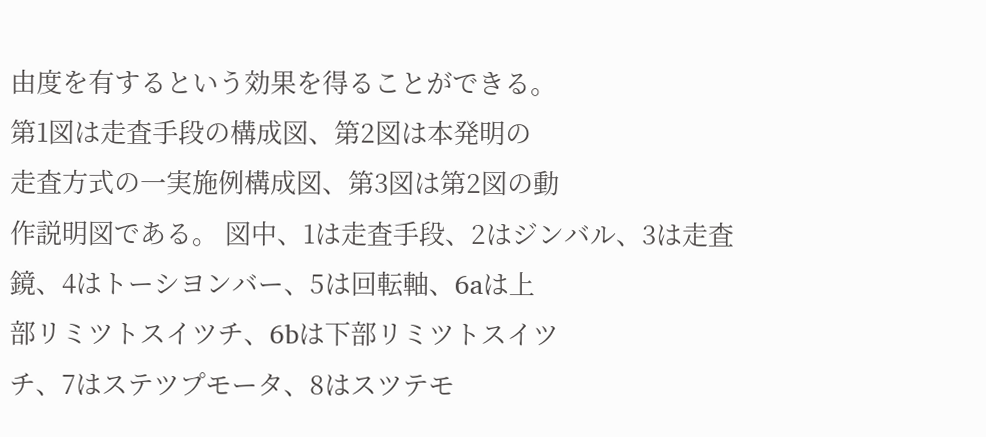由度を有するという効果を得ることができる。
第1図は走査手段の構成図、第2図は本発明の
走査方式の一実施例構成図、第3図は第2図の動
作説明図である。 図中、1は走査手段、2はジンバル、3は走査
鏡、4はトーシヨンバー、5は回転軸、6aは上
部リミツトスイツチ、6bは下部リミツトスイツ
チ、7はステツプモータ、8はスツテモ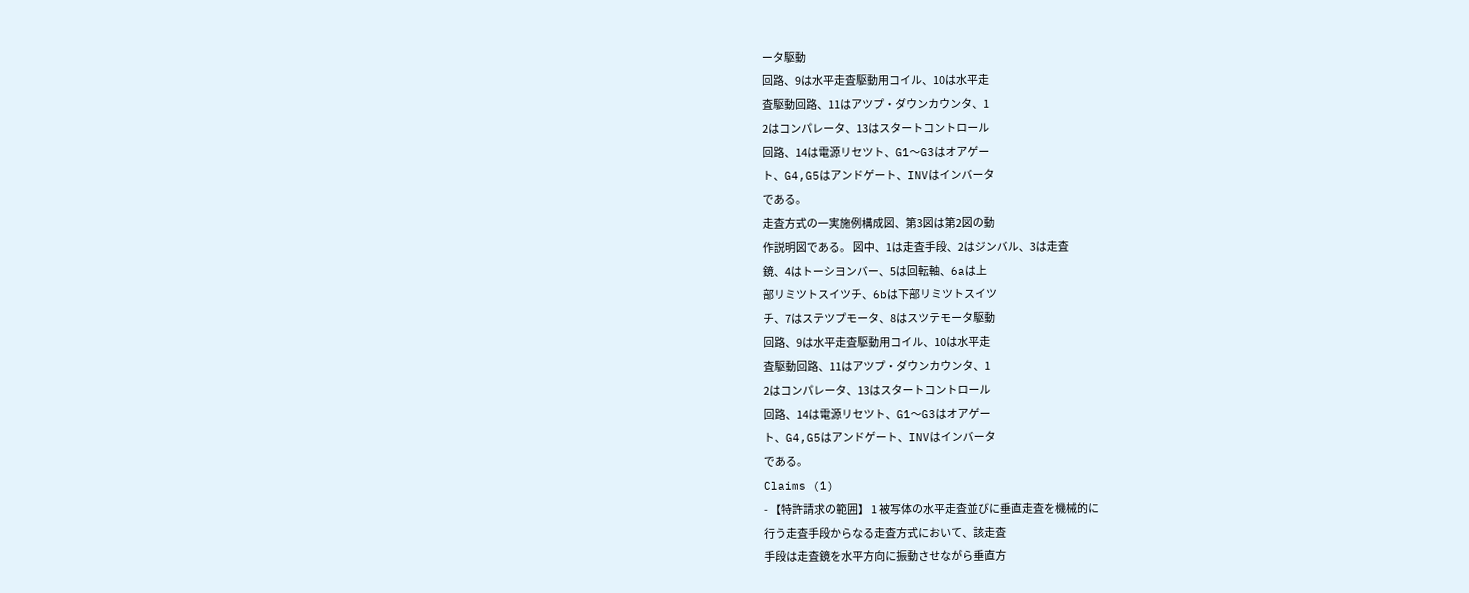ータ駆動
回路、9は水平走査駆動用コイル、10は水平走
査駆動回路、11はアツプ・ダウンカウンタ、1
2はコンパレータ、13はスタートコントロール
回路、14は電源リセツト、G1〜G3はオアゲー
ト、G4,G5はアンドゲート、INVはインバータ
である。
走査方式の一実施例構成図、第3図は第2図の動
作説明図である。 図中、1は走査手段、2はジンバル、3は走査
鏡、4はトーシヨンバー、5は回転軸、6aは上
部リミツトスイツチ、6bは下部リミツトスイツ
チ、7はステツプモータ、8はスツテモータ駆動
回路、9は水平走査駆動用コイル、10は水平走
査駆動回路、11はアツプ・ダウンカウンタ、1
2はコンパレータ、13はスタートコントロール
回路、14は電源リセツト、G1〜G3はオアゲー
ト、G4,G5はアンドゲート、INVはインバータ
である。
Claims (1)
- 【特許請求の範囲】 1 被写体の水平走査並びに垂直走査を機械的に
行う走査手段からなる走査方式において、該走査
手段は走査鏡を水平方向に振動させながら垂直方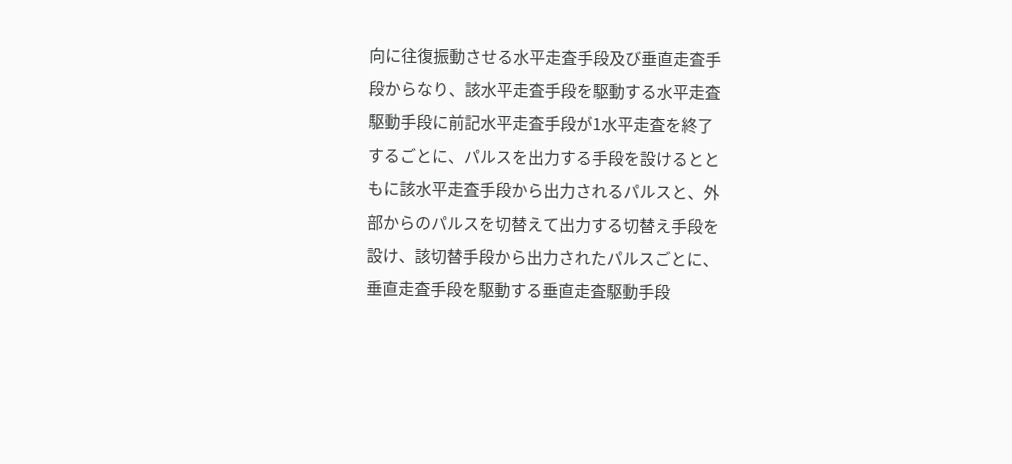向に往復振動させる水平走査手段及び垂直走査手
段からなり、該水平走査手段を駆動する水平走査
駆動手段に前記水平走査手段が1水平走査を終了
するごとに、パルスを出力する手段を設けるとと
もに該水平走査手段から出力されるパルスと、外
部からのパルスを切替えて出力する切替え手段を
設け、該切替手段から出力されたパルスごとに、
垂直走査手段を駆動する垂直走査駆動手段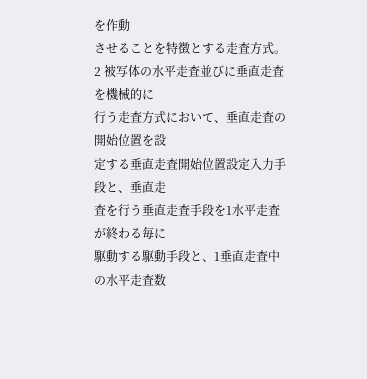を作動
させることを特徴とする走査方式。 2 被写体の水平走査並びに垂直走査を機械的に
行う走査方式において、垂直走査の開始位置を設
定する垂直走査開始位置設定入力手段と、垂直走
査を行う垂直走査手段を1水平走査が終わる毎に
駆動する駆動手段と、1垂直走査中の水平走査数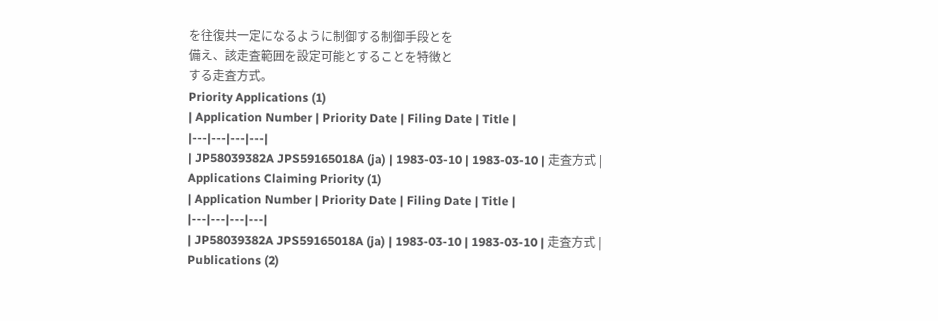を往復共一定になるように制御する制御手段とを
備え、該走査範囲を設定可能とすることを特徴と
する走査方式。
Priority Applications (1)
| Application Number | Priority Date | Filing Date | Title |
|---|---|---|---|
| JP58039382A JPS59165018A (ja) | 1983-03-10 | 1983-03-10 | 走査方式 |
Applications Claiming Priority (1)
| Application Number | Priority Date | Filing Date | Title |
|---|---|---|---|
| JP58039382A JPS59165018A (ja) | 1983-03-10 | 1983-03-10 | 走査方式 |
Publications (2)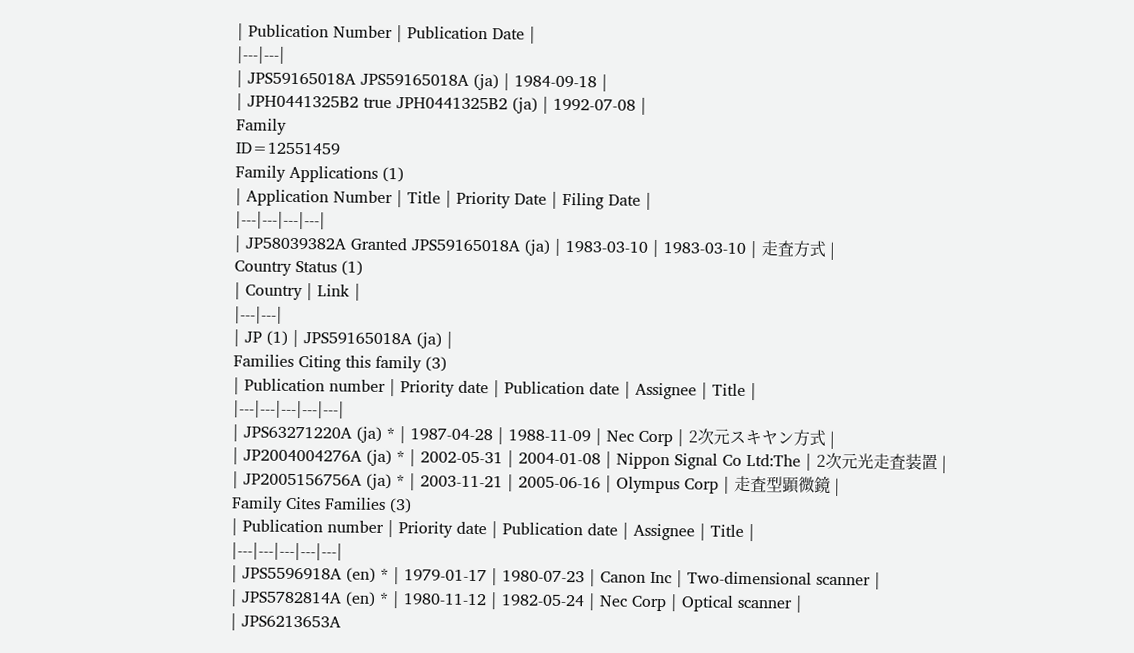| Publication Number | Publication Date |
|---|---|
| JPS59165018A JPS59165018A (ja) | 1984-09-18 |
| JPH0441325B2 true JPH0441325B2 (ja) | 1992-07-08 |
Family
ID=12551459
Family Applications (1)
| Application Number | Title | Priority Date | Filing Date |
|---|---|---|---|
| JP58039382A Granted JPS59165018A (ja) | 1983-03-10 | 1983-03-10 | 走査方式 |
Country Status (1)
| Country | Link |
|---|---|
| JP (1) | JPS59165018A (ja) |
Families Citing this family (3)
| Publication number | Priority date | Publication date | Assignee | Title |
|---|---|---|---|---|
| JPS63271220A (ja) * | 1987-04-28 | 1988-11-09 | Nec Corp | 2次元スキヤン方式 |
| JP2004004276A (ja) * | 2002-05-31 | 2004-01-08 | Nippon Signal Co Ltd:The | 2次元光走査装置 |
| JP2005156756A (ja) * | 2003-11-21 | 2005-06-16 | Olympus Corp | 走査型顕微鏡 |
Family Cites Families (3)
| Publication number | Priority date | Publication date | Assignee | Title |
|---|---|---|---|---|
| JPS5596918A (en) * | 1979-01-17 | 1980-07-23 | Canon Inc | Two-dimensional scanner |
| JPS5782814A (en) * | 1980-11-12 | 1982-05-24 | Nec Corp | Optical scanner |
| JPS6213653A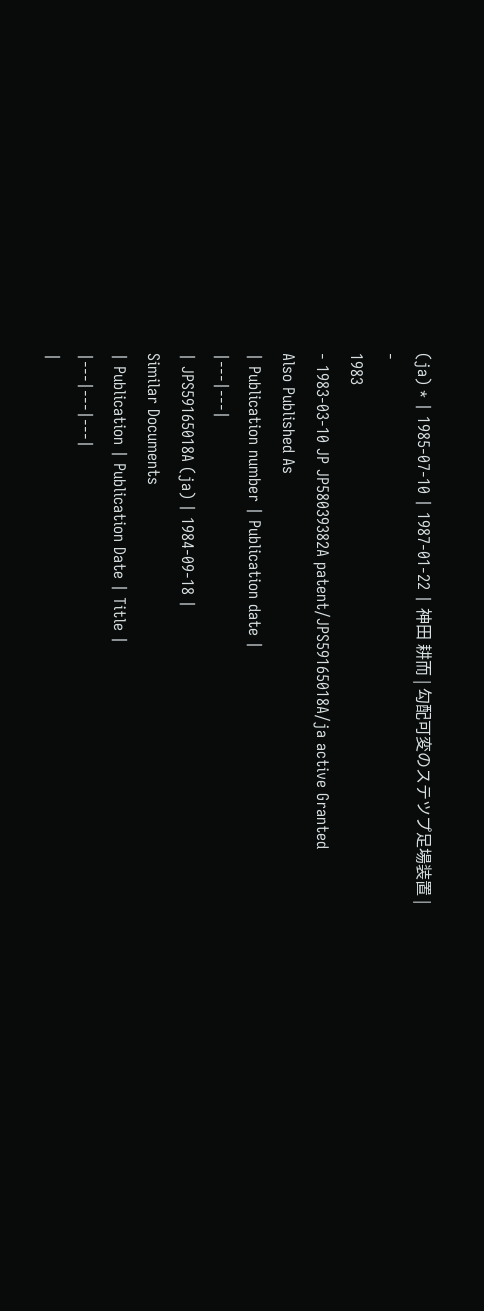(ja) * | 1985-07-10 | 1987-01-22 | 神田 耕而 | 勾配可変のステツプ足場装置 |
-
1983
- 1983-03-10 JP JP58039382A patent/JPS59165018A/ja active Granted
Also Published As
| Publication number | Publication date |
|---|---|
| JPS59165018A (ja) | 1984-09-18 |
Similar Documents
| Publication | Publication Date | Title |
|---|---|---|
|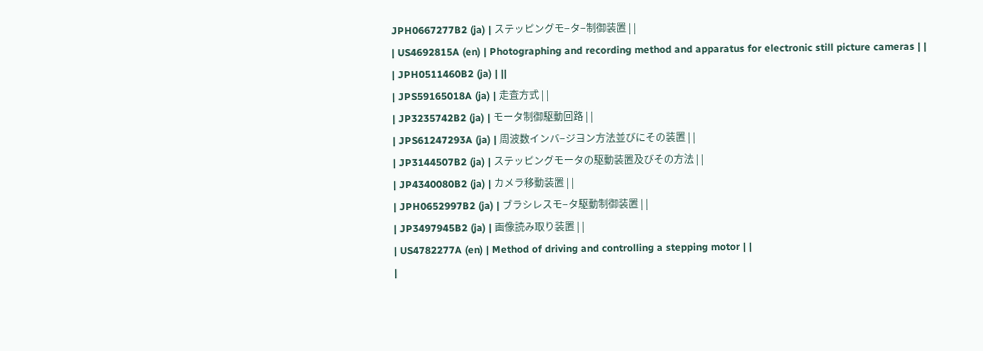JPH0667277B2 (ja) | ステッピングモ−タ−制御装置 | |
| US4692815A (en) | Photographing and recording method and apparatus for electronic still picture cameras | |
| JPH0511460B2 (ja) | ||
| JPS59165018A (ja) | 走査方式 | |
| JP3235742B2 (ja) | モータ制御駆動回路 | |
| JPS61247293A (ja) | 周波数インバ−ジヨン方法並びにその装置 | |
| JP3144507B2 (ja) | ステッピングモータの駆動装置及びその方法 | |
| JP4340080B2 (ja) | カメラ移動装置 | |
| JPH0652997B2 (ja) | ブラシレスモ−タ駆動制御装置 | |
| JP3497945B2 (ja) | 画像読み取り装置 | |
| US4782277A (en) | Method of driving and controlling a stepping motor | |
|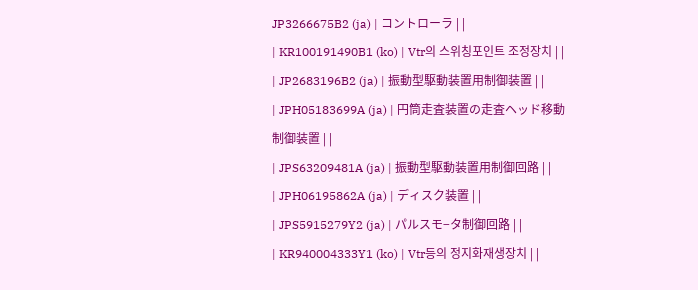JP3266675B2 (ja) | コントローラ | |
| KR100191490B1 (ko) | Vtr의 스위칭포인트 조정장치 | |
| JP2683196B2 (ja) | 振動型駆動装置用制御装置 | |
| JPH05183699A (ja) | 円筒走査装置の走査ヘッド移動制御装置 | |
| JPS63209481A (ja) | 振動型駆動装置用制御回路 | |
| JPH06195862A (ja) | ディスク装置 | |
| JPS5915279Y2 (ja) | パルスモ−タ制御回路 | |
| KR940004333Y1 (ko) | Vtr등의 정지화재생장치 | |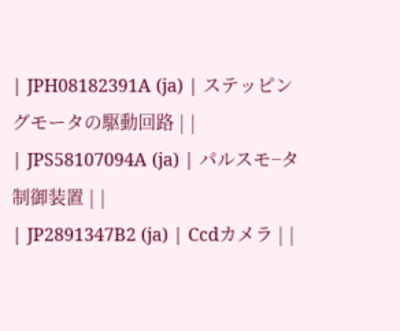| JPH08182391A (ja) | ステッピングモータの駆動回路 | |
| JPS58107094A (ja) | パルスモ−タ制御装置 | |
| JP2891347B2 (ja) | Ccdカメラ | |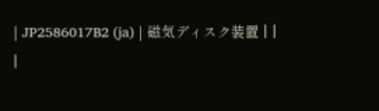| JP2586017B2 (ja) | 磁気ディスク装置 | |
|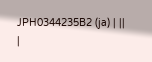JPH0344235B2 (ja) | ||
|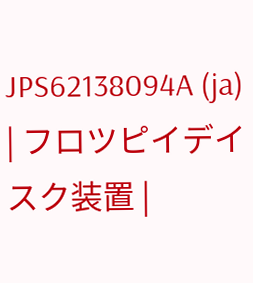JPS62138094A (ja) | フロツピイデイスク装置 |